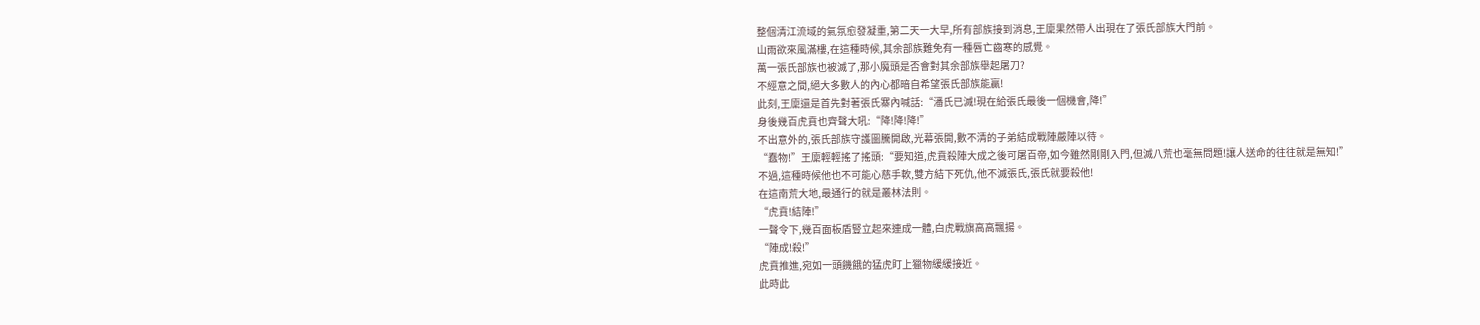整個清江流域的氣氛愈發凝重,第二天一大早,所有部族接到消息,王廩果然帶人出現在了張氏部族大門前。
山雨欲來風滿樓,在這種時候,其余部族難免有一種唇亡齒寒的感覺。
萬一張氏部族也被滅了,那小魔頭是否會對其余部族舉起屠刀?
不經意之間,絕大多數人的內心都暗自希望張氏部族能贏!
此刻,王廩還是首先對著張氏寨內喊話:“潘氏已滅!現在給張氏最後一個機會,降!”
身後幾百虎賁也齊聲大吼:“降!降!降!”
不出意外的,張氏部族守護圖騰開啟,光幕張開,數不清的子弟結成戰陣嚴陣以待。
“蠢物!”王廩輕輕搖了搖頭:“要知道,虎賁殺陣大成之後可屠百帝,如今雖然剛剛入門,但滅八荒也毫無問題!讓人送命的往往就是無知!”
不過,這種時候他也不可能心慈手軟,雙方結下死仇,他不滅張氏,張氏就要殺他!
在這南荒大地,最通行的就是叢林法則。
“虎賁!結陣!”
一聲令下,幾百面板盾豎立起來連成一體,白虎戰旗高高飄揚。
“陣成!殺!”
虎賁推進,宛如一頭饑餓的猛虎盯上獵物緩緩接近。
此時此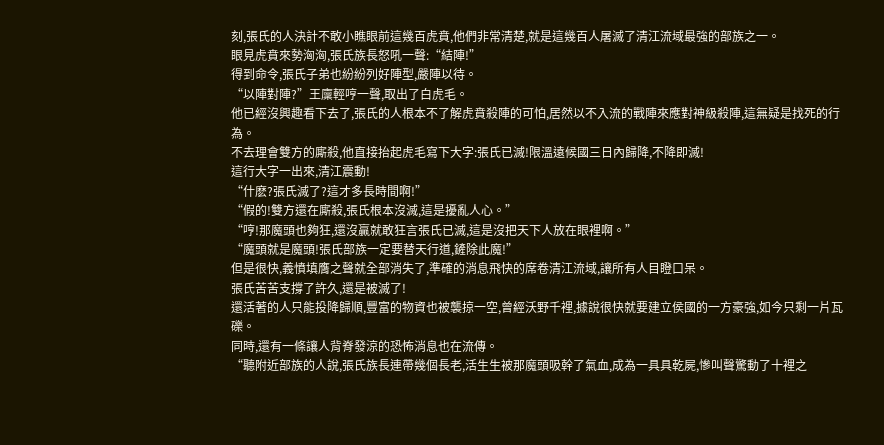刻,張氏的人決計不敢小瞧眼前這幾百虎賁,他們非常清楚,就是這幾百人屠滅了清江流域最強的部族之一。
眼見虎賁來勢洶洶,張氏族長怒吼一聲:“結陣!”
得到命令,張氏子弟也紛紛列好陣型,嚴陣以待。
“以陣對陣?”王廩輕哼一聲,取出了白虎毛。
他已經沒興趣看下去了,張氏的人根本不了解虎賁殺陣的可怕,居然以不入流的戰陣來應對神級殺陣,這無疑是找死的行為。
不去理會雙方的廝殺,他直接抬起虎毛寫下大字:張氏已滅!限溫遠候國三日內歸降,不降即滅!
這行大字一出來,清江震動!
“什麽?張氏滅了?這才多長時間啊!”
“假的!雙方還在廝殺,張氏根本沒滅,這是擾亂人心。”
“哼!那魔頭也夠狂,還沒贏就敢狂言張氏已滅,這是沒把天下人放在眼裡啊。”
“魔頭就是魔頭!張氏部族一定要替天行道,鏟除此魔!”
但是很快,義憤填膺之聲就全部消失了,準確的消息飛快的席卷清江流域,讓所有人目瞪口呆。
張氏苦苦支撐了許久,還是被滅了!
還活著的人只能投降歸順,豐富的物資也被襲掠一空,曾經沃野千裡,據說很快就要建立侯國的一方豪強,如今只剩一片瓦礫。
同時,還有一條讓人背脊發涼的恐怖消息也在流傳。
“聽附近部族的人說,張氏族長連帶幾個長老,活生生被那魔頭吸幹了氣血,成為一具具乾屍,慘叫聲驚動了十裡之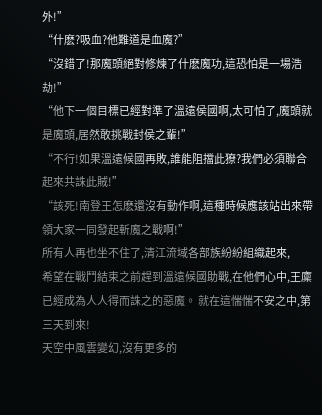外!”
“什麽?吸血?他難道是血魔?”
“沒錯了!那魔頭絕對修煉了什麽魔功,這恐怕是一場浩劫!”
“他下一個目標已經對準了溫遠侯國啊,太可怕了,魔頭就是魔頭,居然敢挑戰封侯之輩!”
“不行!如果溫遠候國再敗,誰能阻擋此獠?我們必須聯合起來共誅此賊!”
“該死!南登王怎麽還沒有動作啊,這種時候應該站出來帶領大家一同發起斬魔之戰啊!”
所有人再也坐不住了,清江流域各部族紛紛組織起來,
希望在戰鬥結束之前趕到溫遠候國助戰,在他們心中,王廩已經成為人人得而誅之的惡魔。 就在這惴惴不安之中,第三天到來!
天空中風雲變幻,沒有更多的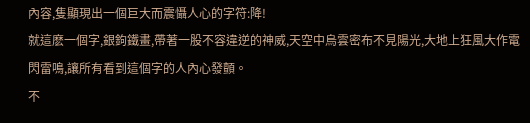內容,隻顯現出一個巨大而震懾人心的字符:降!
就這麽一個字,銀鉤鐵畫,帶著一股不容違逆的神威,天空中烏雲密布不見陽光,大地上狂風大作電閃雷鳴,讓所有看到這個字的人內心發顫。
不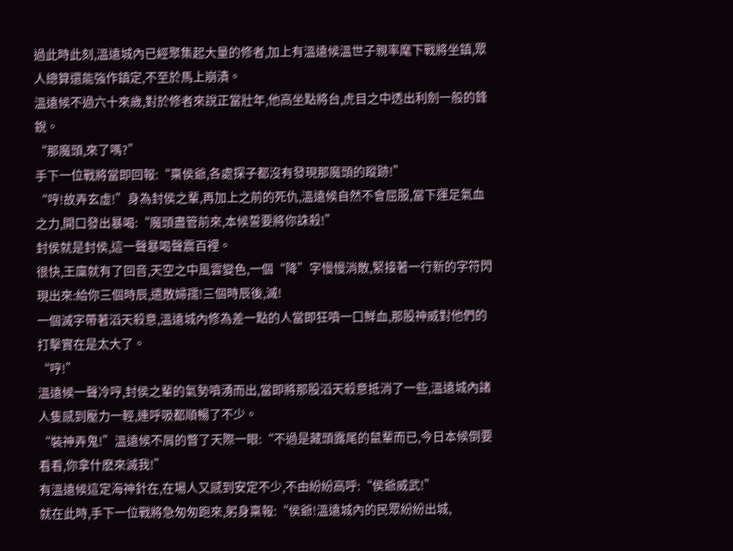過此時此刻,溫遠城內已經聚集起大量的修者,加上有溫遠候溫世子親率麾下戰將坐鎮,眾人總算還能強作鎮定,不至於馬上崩潰。
溫遠候不過六十來歲,對於修者來說正當壯年,他高坐點將台,虎目之中透出利劍一般的鋒銳。
“那魔頭,來了嗎?”
手下一位戰將當即回報:“稟侯爺,各處探子都沒有發現那魔頭的蹤跡!”
“哼!故弄玄虛!”身為封侯之輩,再加上之前的死仇,溫遠候自然不會屈服,當下運足氣血之力,開口發出暴喝:“魔頭盡管前來,本候誓要將你誅殺!”
封侯就是封侯,這一聲暴喝聲震百裡。
很快,王廩就有了回音,天空之中風雲變色,一個“降”字慢慢消散,緊接著一行新的字符閃現出來:給你三個時辰,遣散婦孺!三個時辰後,滅!
一個滅字帶著滔天殺意,溫遠城內修為差一點的人當即狂噴一口鮮血,那股神威對他們的打擊實在是太大了。
“哼!”
溫遠候一聲冷哼,封侯之輩的氣勢噴湧而出,當即將那股滔天殺意抵消了一些,溫遠城內諸人隻感到壓力一輕,連呼吸都順暢了不少。
“裝神弄鬼!”溫遠候不屑的瞥了天際一眼:“不過是藏頭露尾的鼠輩而已,今日本候倒要看看,你拿什麽來滅我!”
有溫遠候這定海神針在,在場人又感到安定不少,不由紛紛高呼:“侯爺威武!”
就在此時,手下一位戰將急匆匆跑來,躬身稟報:“侯爺!溫遠城內的民眾紛紛出城,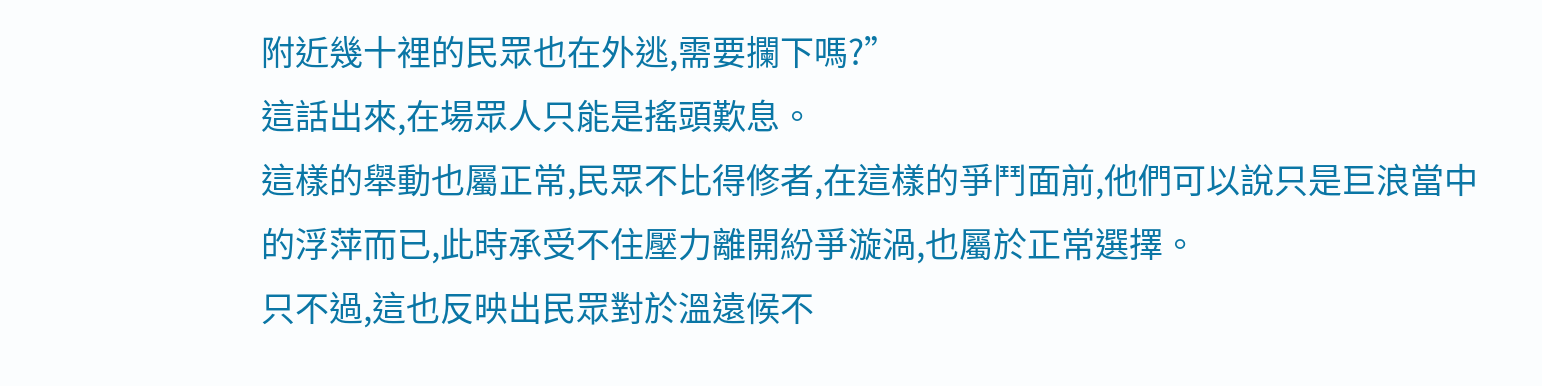附近幾十裡的民眾也在外逃,需要攔下嗎?”
這話出來,在場眾人只能是搖頭歎息。
這樣的舉動也屬正常,民眾不比得修者,在這樣的爭鬥面前,他們可以說只是巨浪當中的浮萍而已,此時承受不住壓力離開紛爭漩渦,也屬於正常選擇。
只不過,這也反映出民眾對於溫遠候不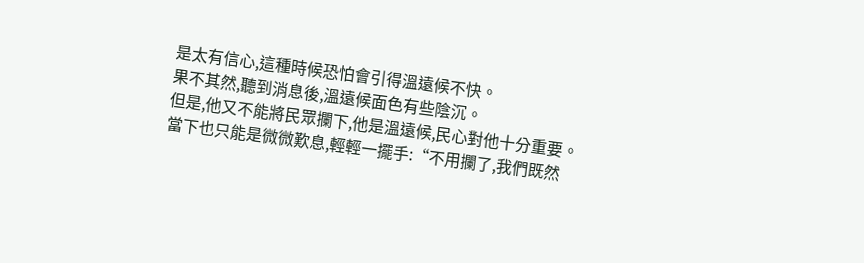是太有信心,這種時候恐怕會引得溫遠候不快。
果不其然,聽到消息後,溫遠候面色有些陰沉。
但是,他又不能將民眾攔下,他是溫遠候,民心對他十分重要。
當下也只能是微微歎息,輕輕一擺手:“不用攔了,我們既然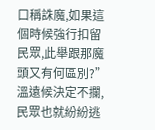口稱誅魔,如果這個時候強行扣留民眾,此舉跟那魔頭又有何區別?”
溫遠候決定不攔,民眾也就紛紛逃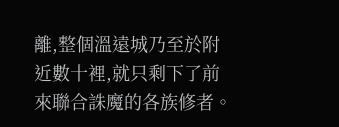離,整個溫遠城乃至於附近數十裡,就只剩下了前來聯合誅魔的各族修者。